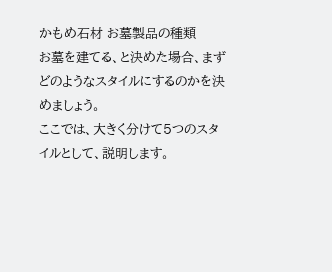かもめ石材 お墓製品の種類
お墓を建てる、と決めた場合、まずどのようなスタイルにするのかを決めましょう。
ここでは、大きく分けて5つのスタイルとして、説明します。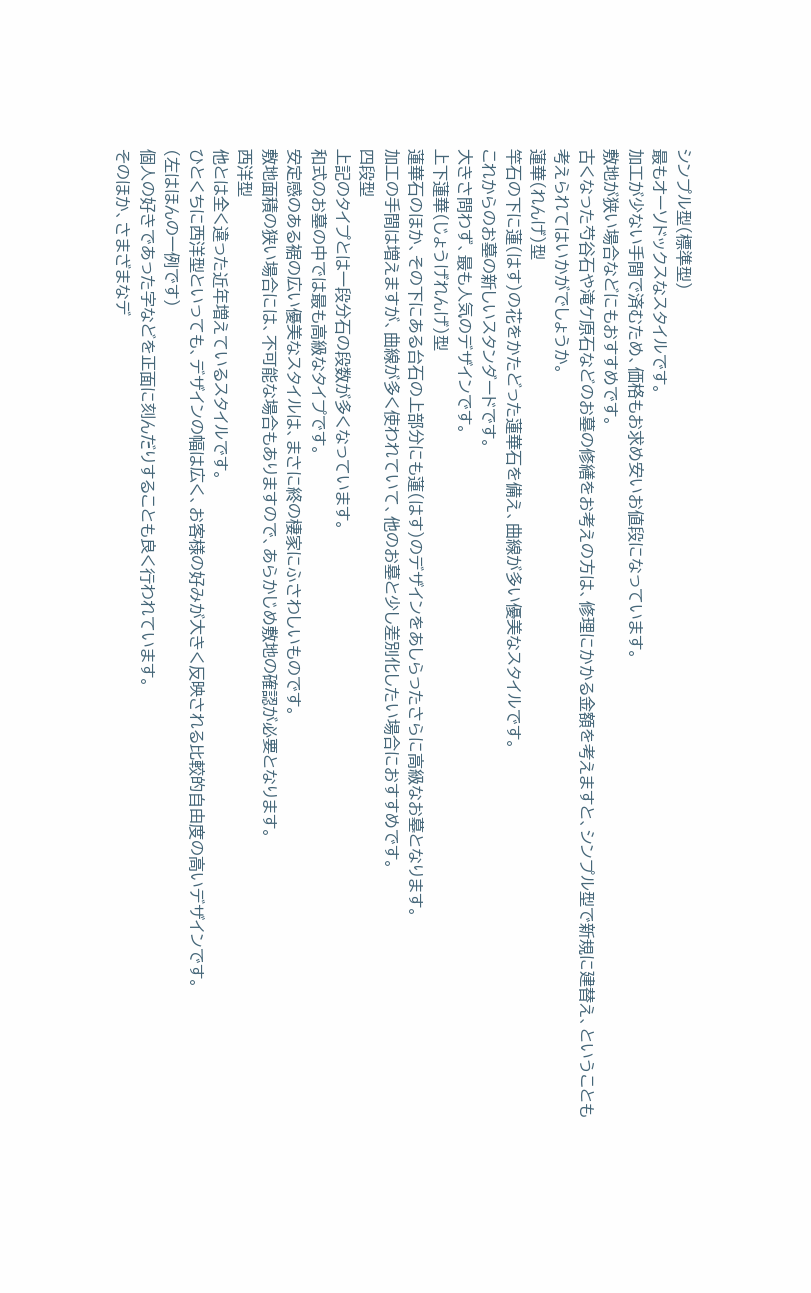シンプル型(標準型)
最もオーソドックスなスタイルです。
加工が少ない手間で済むため、価格もお求め安いお値段になっています。
敷地が狭い場合などにもおすすめです。
古くなった芍谷石や滝ケ原石などのお墓の修繕をお考えの方は、修理にかかる金額を考えますと、シンプル型で新規に建替え、ということも考えられてはいかがでしょうか。
蓮華(れんげ)型
竿石の下に蓮(はす)の花をかたどった蓮華石を備え、曲線が多い優美なスタイルです。
これからのお墓の新しいスタンダードです。
大きさ問わず、最も人気のデザインです。
上下蓮華(じょうげれんげ)型
蓮華石のほか、その下にある台石の上部分にも蓮(はす)のデザインをあしらったさらに高級なお墓となります。
加工の手間は増えますが、曲線が多く使われていて、他のお墓と少し差別化したい場合におすすめです。
四段型
上記のタイプとは一段分石の段数が多くなっています。
和式のお墓の中では最も高級なタイプです。
安定感のある裾の広い優美なスタイルは、まさに終の棲家にふさわしいものです。
敷地面積の狭い場合には、不可能な場合もありますので、あらかじめ敷地の確認が必要となります。
西洋型
他とは全く違った近年増えているスタイルです。
ひとくちに西洋型といっても、デザインの幅は広く、お客様の好みが大きく反映される比較的自由度の高いデザインです。
(左はほんの一例です)
個人の好きであった字などを正面に刻んだりすることも良く行われています。
そのほか、さまざまなデ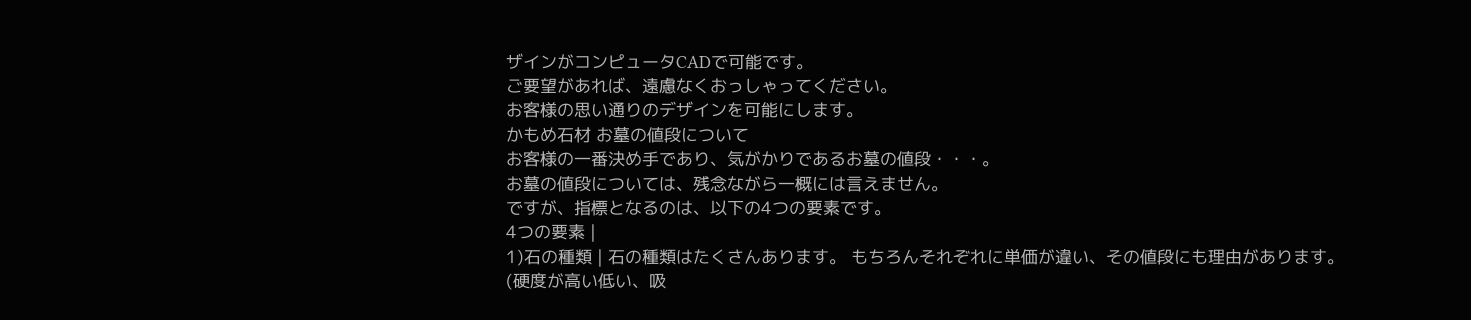ザインがコンピュータCADで可能です。
ご要望があれば、遠慮なくおっしゃってください。
お客様の思い通りのデザインを可能にします。
かもめ石材 お墓の値段について
お客様の一番決め手であり、気がかりであるお墓の値段・・・。
お墓の値段については、残念ながら一概には言えません。
ですが、指標となるのは、以下の4つの要素です。
4つの要素 |
1)石の種類 | 石の種類はたくさんあります。 もちろんそれぞれに単価が違い、その値段にも理由があります。(硬度が高い低い、吸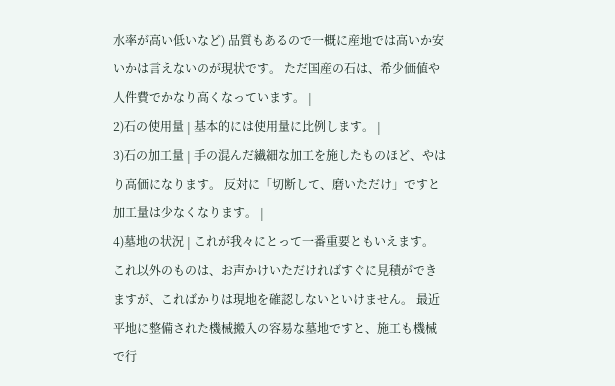水率が高い低いなど) 品質もあるので一概に産地では高いか安いかは言えないのが現状です。 ただ国産の石は、希少価値や人件費でかなり高くなっています。 |
2)石の使用量 | 基本的には使用量に比例します。 |
3)石の加工量 | 手の混んだ繊細な加工を施したものほど、やはり高価になります。 反対に「切断して、磨いただけ」ですと加工量は少なくなります。 |
4)墓地の状況 | これが我々にとって一番重要ともいえます。 これ以外のものは、お声かけいただければすぐに見積ができますが、こればかりは現地を確認しないといけません。 最近平地に整備された機械搬入の容易な墓地ですと、施工も機械で行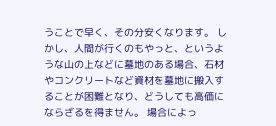うことで早く、その分安くなります。 しかし、人間が行くのもやっと、というような山の上などに墓地のある場合、石材やコンクリートなど資材を墓地に搬入することが困難となり、どうしても高価にならざるを得ません。 場合によっ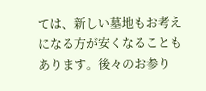ては、新しい墓地もお考えになる方が安くなることもあります。後々のお参り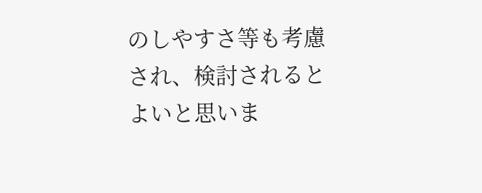のしやすさ等も考慮され、検討されるとよいと思いま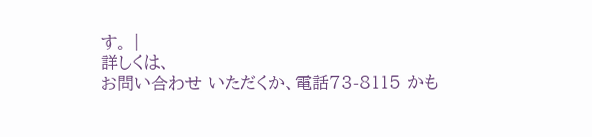す。 |
詳しくは、
お問い合わせ いただくか、電話73-8115 かも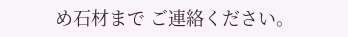め石材まで ご連絡ください。